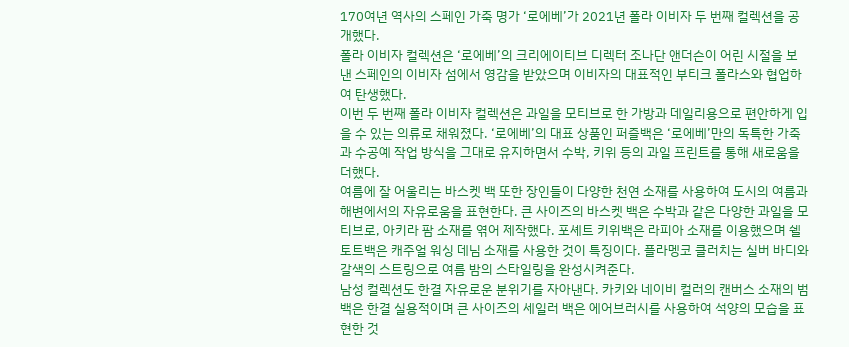170여년 역사의 스페인 가죽 명가 ‘로에베’가 2021년 폴라 이비자 두 번째 컬렉션을 공개했다.
폴라 이비자 컬렉션은 ‘로에베’의 크리에이티브 디렉터 조나단 앤더슨이 어린 시절을 보낸 스페인의 이비자 섬에서 영감을 받았으며 이비자의 대표적인 부티크 폴라스와 협업하여 탄생했다.
이번 두 번째 폴라 이비자 컬렉션은 과일을 모티브로 한 가방과 데일리용으로 편안하게 입을 수 있는 의류로 채워졌다. ‘로에베’의 대표 상품인 퍼즐백은 ‘로에베’만의 독특한 가죽과 수공예 작업 방식을 그대로 유지하면서 수박, 키위 등의 과일 프린트를 통해 새로움을 더했다.
여름에 잘 어울리는 바스켓 백 또한 장인들이 다양한 천연 소재를 사용하여 도시의 여름과 해변에서의 자유로움을 표현한다. 큰 사이즈의 바스켓 백은 수박과 같은 다양한 과일을 모티브로, 아키라 팜 소재를 엮어 제작했다. 포셰트 키위백은 라피아 소재를 이용했으며 쉘 토트백은 캐주얼 워싱 데님 소재를 사용한 것이 특징이다. 플라멩코 클러치는 실버 바디와 갈색의 스트링으로 여름 밤의 스타일링을 완성시켜준다.
남성 컬렉션도 한결 자유로운 분위기를 자아낸다. 카키와 네이비 컬러의 캔버스 소재의 범 백은 한결 실용적이며 큰 사이즈의 세일러 백은 에어브러시를 사용하여 석양의 모습을 표현한 것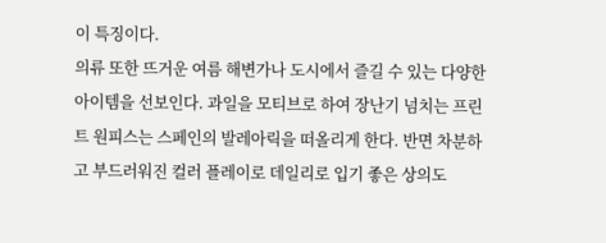이 특징이다.
의류 또한 뜨거운 여름 해변가나 도시에서 즐길 수 있는 다양한 아이템을 선보인다. 과일을 모티브로 하여 장난기 넘치는 프린트 원피스는 스페인의 발레아릭을 떠올리게 한다. 반면 차분하고 부드러워진 컬러 플레이로 데일리로 입기 좋은 상의도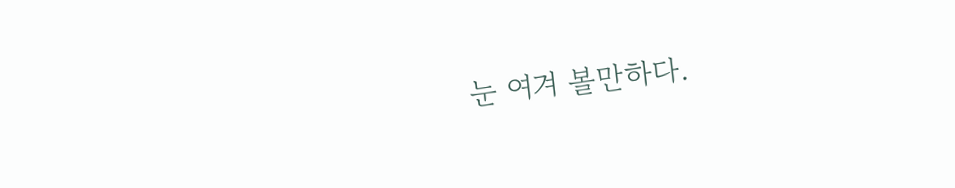눈 여겨 볼만하다.